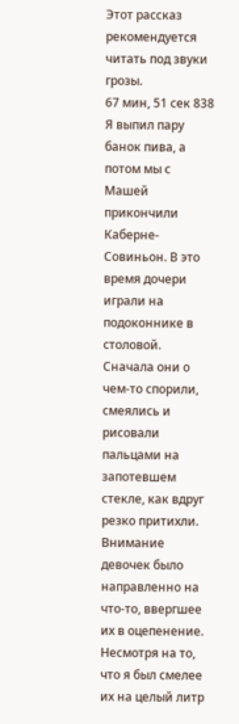Этот рассказ рекомендуется читать под звуки грозы.
67 мин, 51 сек 838
Я выпил пару банок пива, а потом мы с Машей прикончили Каберне-Совиньон. В это время дочери играли на подоконнике в столовой. Сначала они о чем-то спорили, смеялись и рисовали пальцами на запотевшем стекле, как вдруг резко притихли. Внимание девочек было направленно на что-то, ввергшее их в оцепенение.
Несмотря на то, что я был смелее их на целый литр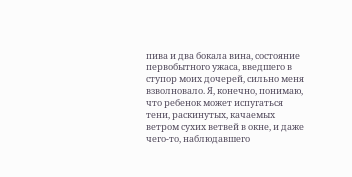пива и два бокала вина, состояние первобытного ужаса, введшего в ступор моих дочерей, сильно меня взволновало. Я, конечно, понимаю, что ребенок может испугаться тени, раскинутых, качаемых ветром сухих ветвей в окне, и даже чего-то, наблюдавшего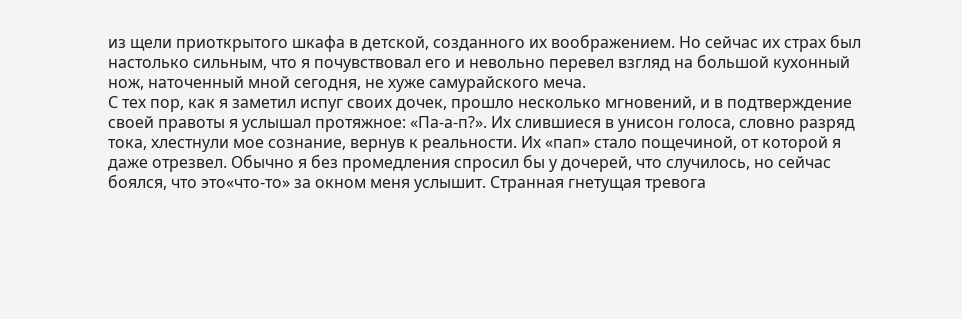из щели приоткрытого шкафа в детской, созданного их воображением. Но сейчас их страх был настолько сильным, что я почувствовал его и невольно перевел взгляд на большой кухонный нож, наточенный мной сегодня, не хуже самурайского меча.
С тех пор, как я заметил испуг своих дочек, прошло несколько мгновений, и в подтверждение своей правоты я услышал протяжное: «Па-а-п?». Их слившиеся в унисон голоса, словно разряд тока, хлестнули мое сознание, вернув к реальности. Их «пап» стало пощечиной, от которой я даже отрезвел. Обычно я без промедления спросил бы у дочерей, что случилось, но сейчас боялся, что это«что-то» за окном меня услышит. Странная гнетущая тревога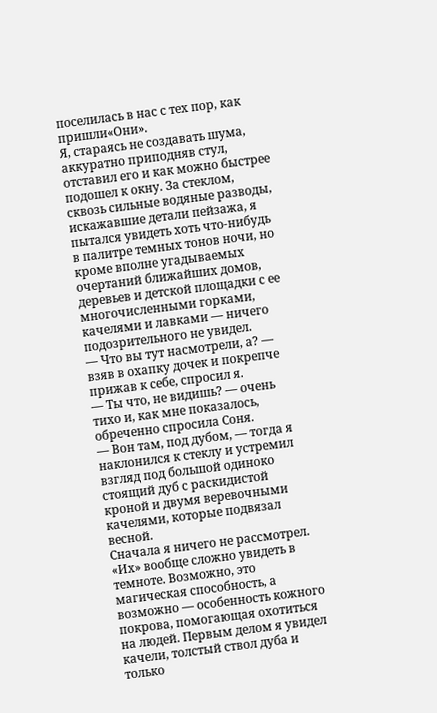поселилась в нас с тех пор, как пришли«Они».
Я, стараясь не создавать шума, аккуратно приподняв стул, отставил его и как можно быстрее подошел к окну. За стеклом, сквозь сильные водяные разводы, искажавшие детали пейзажа, я пытался увидеть хоть что-нибудь в палитре темных тонов ночи, но кроме вполне угадываемых очертаний ближайших домов, деревьев и детской площадки с ее многочисленными горками, качелями и лавками — ничего подозрительного не увидел.
— Что вы тут насмотрели, а? — взяв в охапку дочек и покрепче прижав к себе, спросил я.
— Ты что, не видишь? — очень тихо и, как мне показалось, обреченно спросила Соня.
— Вон там, под дубом, — тогда я наклонился к стеклу и устремил взгляд под большой одиноко стоящий дуб с раскидистой кроной и двумя веревочными качелями, которые подвязал весной.
Сначала я ничего не рассмотрел. «Их» вообще сложно увидеть в темноте. Возможно, это магическая способность, а возможно — особенность кожного покрова, помогающая охотиться на людей. Первым делом я увидел качели, толстый ствол дуба и только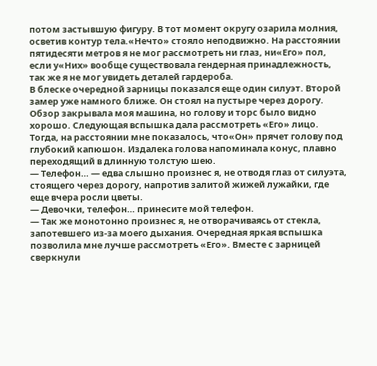потом застывшую фигуру. В тот момент округу озарила молния, осветив контур тела.«Нечто» стояло неподвижно. На расстоянии пятидесяти метров я не мог рассмотреть ни глаз, ни«Его» пол, если у«Них» вообще существовала гендерная принадлежность, так же я не мог увидеть деталей гардероба.
В блеске очередной зарницы показался еще один силуэт. Второй замер уже намного ближе. Он стоял на пустыре через дорогу. Обзор закрывала моя машина, но голову и торс было видно хорошо. Следующая вспышка дала рассмотреть «Его» лицо. Тогда, на расстоянии мне показалось, что«Он» прячет голову под глубокий капюшон. Издалека голова напоминала конус, плавно переходящий в длинную толстую шею.
— Телефон… — едва слышно произнес я, не отводя глаз от силуэта, стоящего через дорогу, напротив залитой жижей лужайки, где еще вчера росли цветы.
— Девочки, телефон… принесите мой телефон.
— Так же монотонно произнес я, не отворачиваясь от стекла, запотевшего из-за моего дыхания. Очередная яркая вспышка позволила мне лучше рассмотреть «Его». Вместе с зарницей сверкнули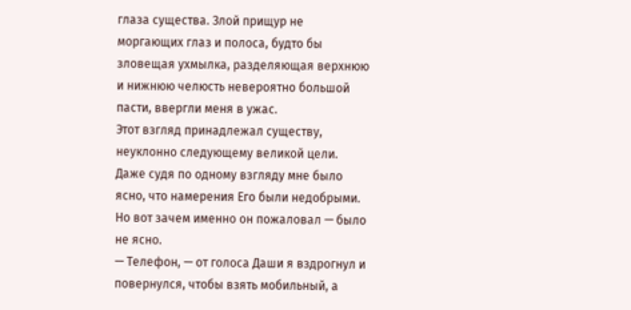глаза существа. Злой прищур не моргающих глаз и полоса, будто бы зловещая ухмылка, разделяющая верхнюю и нижнюю челюсть невероятно большой пасти, ввергли меня в ужас.
Этот взгляд принадлежал существу, неуклонно следующему великой цели. Даже судя по одному взгляду мне было ясно, что намерения Его были недобрыми. Но вот зачем именно он пожаловал — было не ясно.
— Телефон, — от голоса Даши я вздрогнул и повернулся, чтобы взять мобильный, а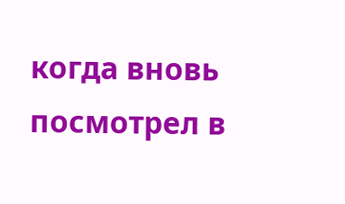когда вновь посмотрел в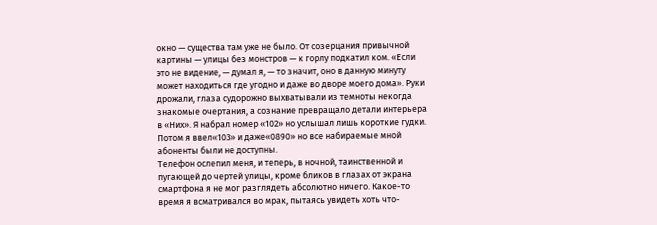окно — существа там уже не было. От созерцания привычной картины — улицы без монстров — к горлу подкатил ком. «Если это не видение, — думал я, — то значит, оно в данную минуту может находиться где угодно и даже во дворе моего дома». Руки дрожали, глаза судорожно выхватывали из темноты некогда знакомые очертания, а сознание превращало детали интерьера в «Них». Я набрал номер «102» но услышал лишь короткие гудки. Потом я ввел«103» и даже«0890» но все набираемые мной абоненты были не доступны.
Телефон ослепил меня, и теперь, в ночной, таинственной и пугающей до чертей улицы, кроме бликов в глазах от экрана смартфона я не мог разглядеть абсолютно ничего. Какое-то время я всматривался во мрак, пытаясь увидеть хоть что-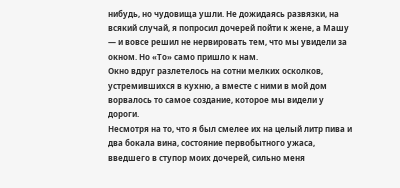нибудь, но чудовища ушли. Не дожидаясь развязки, на всякий случай, я попросил дочерей пойти к жене, а Машу — и вовсе решил не нервировать тем, что мы увидели за окном. Но «То» само пришло к нам.
Окно вдруг разлетелось на сотни мелких осколков, устремившихся в кухню, а вместе с ними в мой дом ворвалось то самое создание, которое мы видели у дороги.
Несмотря на то, что я был смелее их на целый литр пива и два бокала вина, состояние первобытного ужаса, введшего в ступор моих дочерей, сильно меня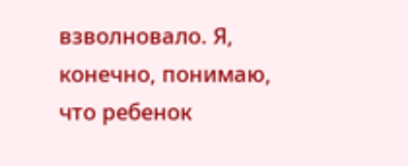взволновало. Я, конечно, понимаю, что ребенок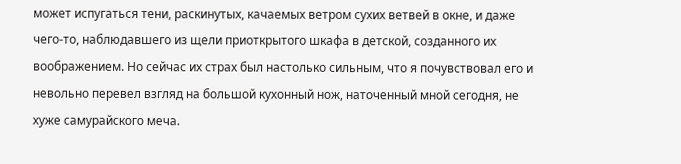может испугаться тени, раскинутых, качаемых ветром сухих ветвей в окне, и даже чего-то, наблюдавшего из щели приоткрытого шкафа в детской, созданного их воображением. Но сейчас их страх был настолько сильным, что я почувствовал его и невольно перевел взгляд на большой кухонный нож, наточенный мной сегодня, не хуже самурайского меча.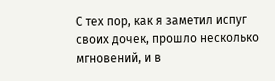С тех пор, как я заметил испуг своих дочек, прошло несколько мгновений, и в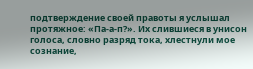подтверждение своей правоты я услышал протяжное: «Па-а-п?». Их слившиеся в унисон голоса, словно разряд тока, хлестнули мое сознание,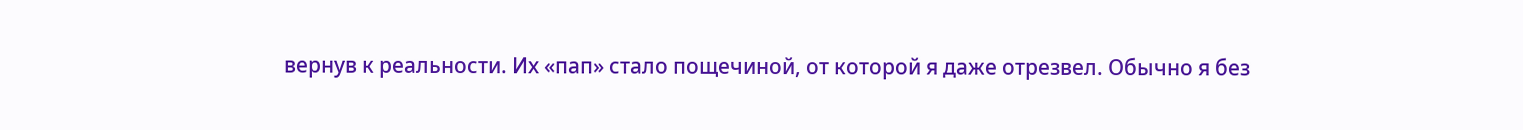вернув к реальности. Их «пап» стало пощечиной, от которой я даже отрезвел. Обычно я без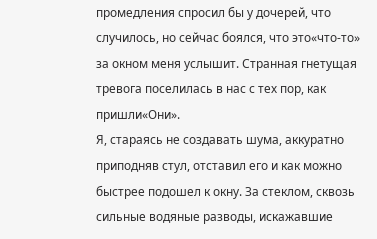промедления спросил бы у дочерей, что случилось, но сейчас боялся, что это«что-то» за окном меня услышит. Странная гнетущая тревога поселилась в нас с тех пор, как пришли«Они».
Я, стараясь не создавать шума, аккуратно приподняв стул, отставил его и как можно быстрее подошел к окну. За стеклом, сквозь сильные водяные разводы, искажавшие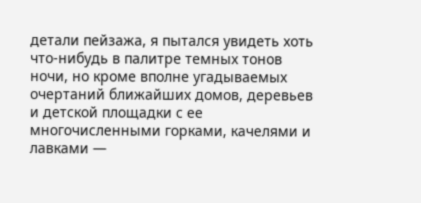детали пейзажа, я пытался увидеть хоть что-нибудь в палитре темных тонов ночи, но кроме вполне угадываемых очертаний ближайших домов, деревьев и детской площадки с ее многочисленными горками, качелями и лавками —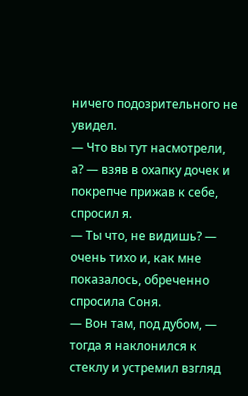ничего подозрительного не увидел.
— Что вы тут насмотрели, а? — взяв в охапку дочек и покрепче прижав к себе, спросил я.
— Ты что, не видишь? — очень тихо и, как мне показалось, обреченно спросила Соня.
— Вон там, под дубом, — тогда я наклонился к стеклу и устремил взгляд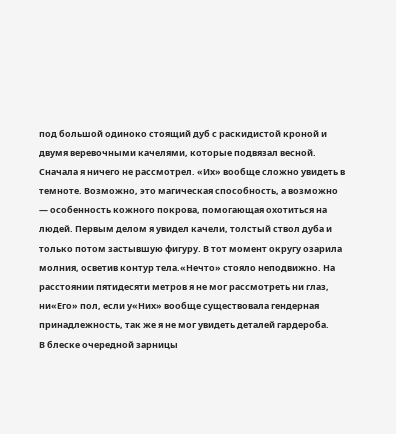под большой одиноко стоящий дуб с раскидистой кроной и двумя веревочными качелями, которые подвязал весной.
Сначала я ничего не рассмотрел. «Их» вообще сложно увидеть в темноте. Возможно, это магическая способность, а возможно — особенность кожного покрова, помогающая охотиться на людей. Первым делом я увидел качели, толстый ствол дуба и только потом застывшую фигуру. В тот момент округу озарила молния, осветив контур тела.«Нечто» стояло неподвижно. На расстоянии пятидесяти метров я не мог рассмотреть ни глаз, ни«Его» пол, если у«Них» вообще существовала гендерная принадлежность, так же я не мог увидеть деталей гардероба.
В блеске очередной зарницы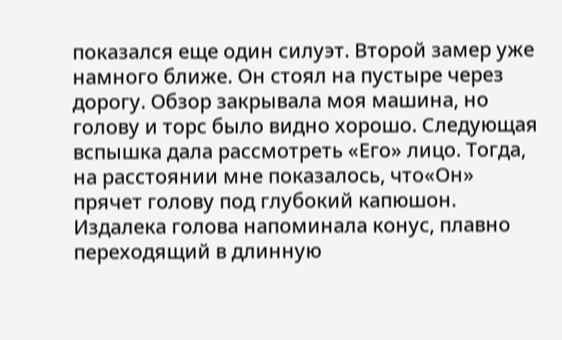показался еще один силуэт. Второй замер уже намного ближе. Он стоял на пустыре через дорогу. Обзор закрывала моя машина, но голову и торс было видно хорошо. Следующая вспышка дала рассмотреть «Его» лицо. Тогда, на расстоянии мне показалось, что«Он» прячет голову под глубокий капюшон. Издалека голова напоминала конус, плавно переходящий в длинную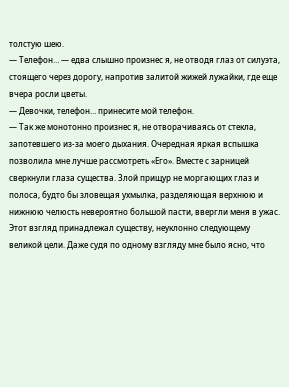толстую шею.
— Телефон… — едва слышно произнес я, не отводя глаз от силуэта, стоящего через дорогу, напротив залитой жижей лужайки, где еще вчера росли цветы.
— Девочки, телефон… принесите мой телефон.
— Так же монотонно произнес я, не отворачиваясь от стекла, запотевшего из-за моего дыхания. Очередная яркая вспышка позволила мне лучше рассмотреть «Его». Вместе с зарницей сверкнули глаза существа. Злой прищур не моргающих глаз и полоса, будто бы зловещая ухмылка, разделяющая верхнюю и нижнюю челюсть невероятно большой пасти, ввергли меня в ужас.
Этот взгляд принадлежал существу, неуклонно следующему великой цели. Даже судя по одному взгляду мне было ясно, что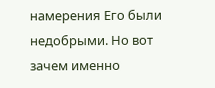намерения Его были недобрыми. Но вот зачем именно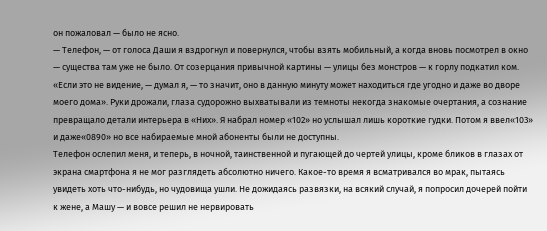он пожаловал — было не ясно.
— Телефон, — от голоса Даши я вздрогнул и повернулся, чтобы взять мобильный, а когда вновь посмотрел в окно — существа там уже не было. От созерцания привычной картины — улицы без монстров — к горлу подкатил ком. «Если это не видение, — думал я, — то значит, оно в данную минуту может находиться где угодно и даже во дворе моего дома». Руки дрожали, глаза судорожно выхватывали из темноты некогда знакомые очертания, а сознание превращало детали интерьера в «Них». Я набрал номер «102» но услышал лишь короткие гудки. Потом я ввел«103» и даже«0890» но все набираемые мной абоненты были не доступны.
Телефон ослепил меня, и теперь, в ночной, таинственной и пугающей до чертей улицы, кроме бликов в глазах от экрана смартфона я не мог разглядеть абсолютно ничего. Какое-то время я всматривался во мрак, пытаясь увидеть хоть что-нибудь, но чудовища ушли. Не дожидаясь развязки, на всякий случай, я попросил дочерей пойти к жене, а Машу — и вовсе решил не нервировать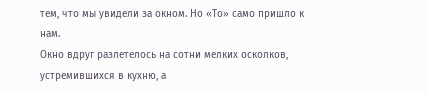тем, что мы увидели за окном. Но «То» само пришло к нам.
Окно вдруг разлетелось на сотни мелких осколков, устремившихся в кухню, а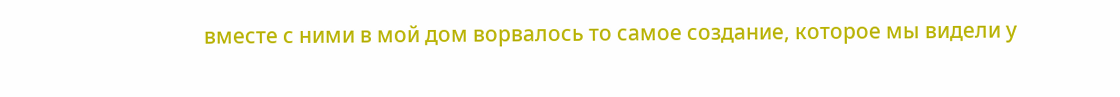вместе с ними в мой дом ворвалось то самое создание, которое мы видели у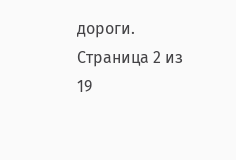дороги.
Страница 2 из 19